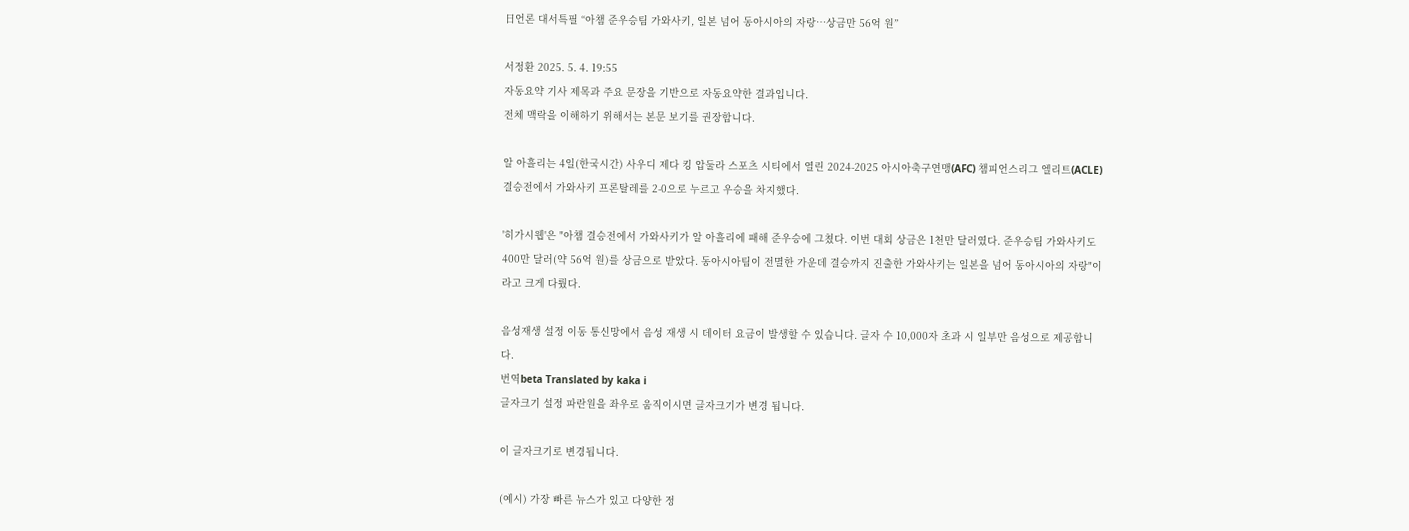日언론 대서특필 “아챔 준우승팀 가와사키, 일본 넘어 동아시아의 자랑…상금만 56억 원”

서정환 2025. 5. 4. 19:55
자동요약 기사 제목과 주요 문장을 기반으로 자동요약한 결과입니다.
전체 맥락을 이해하기 위해서는 본문 보기를 권장합니다.

알 아흘리는 4일(한국시간) 사우디 제다 킹 압둘라 스포츠 시티에서 열린 2024-2025 아시아축구연맹(AFC) 챔피언스리그 엘리트(ACLE) 결승전에서 가와사키 프론탈레를 2-0으로 누르고 우승을 차지했다.

'히가시웹'은 "아챔 결승전에서 가와사키가 알 아흘리에 패해 준우승에 그쳤다. 이번 대회 상금은 1천만 달러였다. 준우승팀 가와사키도 400만 달러(약 56억 원)를 상금으로 받았다. 동아시아팀이 전멸한 가운데 결승까지 진출한 가와사키는 일본을 넘어 동아시아의 자랑"이라고 크게 다뤘다.

음성재생 설정 이동 통신망에서 음성 재생 시 데이터 요금이 발생할 수 있습니다. 글자 수 10,000자 초과 시 일부만 음성으로 제공합니다.
번역beta Translated by kaka i
글자크기 설정 파란원을 좌우로 움직이시면 글자크기가 변경 됩니다.

이 글자크기로 변경됩니다.

(예시) 가장 빠른 뉴스가 있고 다양한 정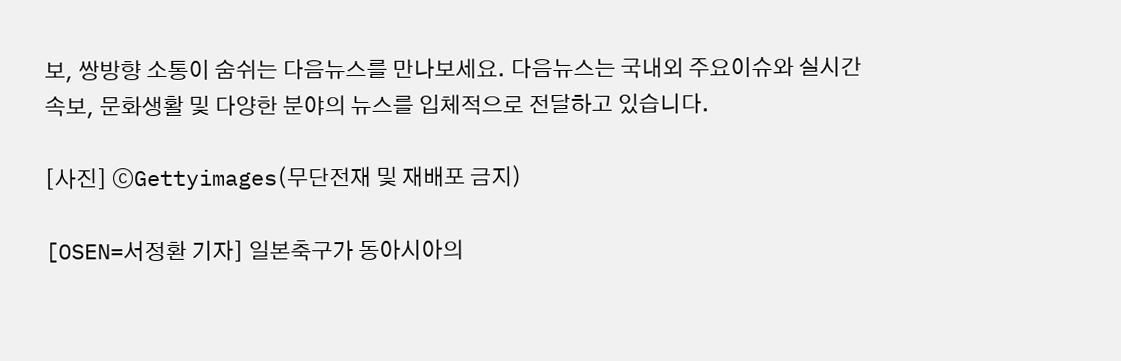보, 쌍방향 소통이 숨쉬는 다음뉴스를 만나보세요. 다음뉴스는 국내외 주요이슈와 실시간 속보, 문화생활 및 다양한 분야의 뉴스를 입체적으로 전달하고 있습니다.

[사진] ⓒGettyimages(무단전재 및 재배포 금지)

[OSEN=서정환 기자] 일본축구가 동아시아의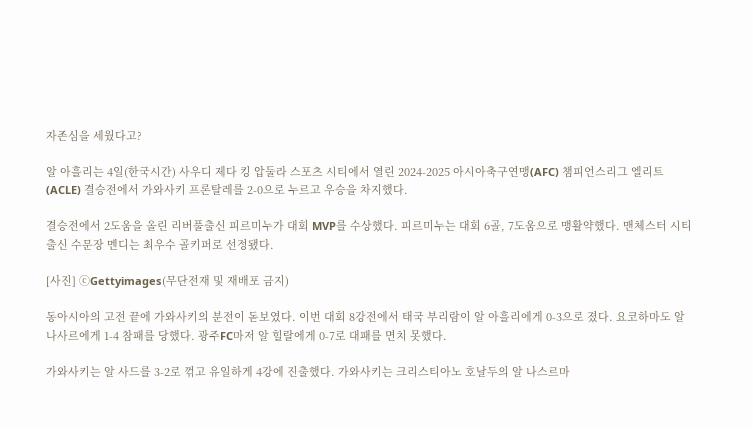자존심을 세웠다고?

알 아흘리는 4일(한국시간) 사우디 제다 킹 압둘라 스포츠 시티에서 열린 2024-2025 아시아축구연맹(AFC) 챔피언스리그 엘리트(ACLE) 결승전에서 가와사키 프론탈레를 2-0으로 누르고 우승을 차지했다.

결승전에서 2도움을 올린 리버풀출신 피르미누가 대회 MVP를 수상했다. 피르미누는 대회 6골, 7도움으로 맹활약했다. 맨체스터 시티출신 수문장 멘디는 최우수 골키퍼로 선정됐다.

[사진] ⓒGettyimages(무단전재 및 재배포 금지)

동아시아의 고전 끝에 가와사키의 분전이 돋보였다. 이번 대회 8강전에서 태국 부리람이 알 아흘리에게 0-3으로 졌다. 요코하마도 알 나사르에게 1-4 참패를 당했다. 광주FC마저 알 힐랄에게 0-7로 대패를 면치 못했다.

가와사키는 알 사드를 3-2로 꺾고 유일하게 4강에 진출했다. 가와사키는 크리스티아노 호날두의 알 나스르마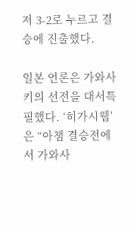저 3-2로 누르고 결승에 진출했다.

일본 언론은 가와사키의 선전을 대서특필했다. ‘히가시웹’은 “아챔 결승전에서 가와사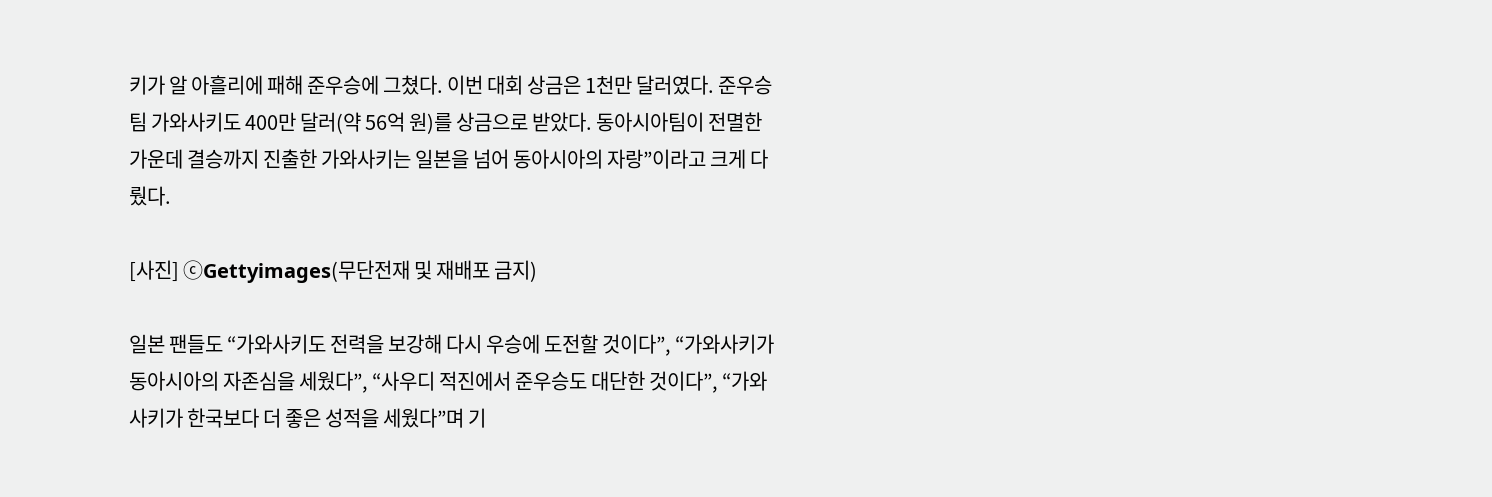키가 알 아흘리에 패해 준우승에 그쳤다. 이번 대회 상금은 1천만 달러였다. 준우승팀 가와사키도 400만 달러(약 56억 원)를 상금으로 받았다. 동아시아팀이 전멸한 가운데 결승까지 진출한 가와사키는 일본을 넘어 동아시아의 자랑”이라고 크게 다뤘다.

[사진] ⓒGettyimages(무단전재 및 재배포 금지)

일본 팬들도 “가와사키도 전력을 보강해 다시 우승에 도전할 것이다”, “가와사키가 동아시아의 자존심을 세웠다”, “사우디 적진에서 준우승도 대단한 것이다”, “가와사키가 한국보다 더 좋은 성적을 세웠다”며 기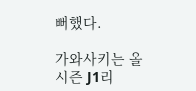뻐했다.

가와사키는 올 시즌 J1리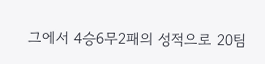그에서 4승6무2패의 성적으로 20팀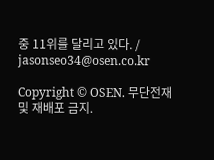중 11위를 달리고 있다. / jasonseo34@osen.co.kr

Copyright © OSEN. 무단전재 및 재배포 금지.